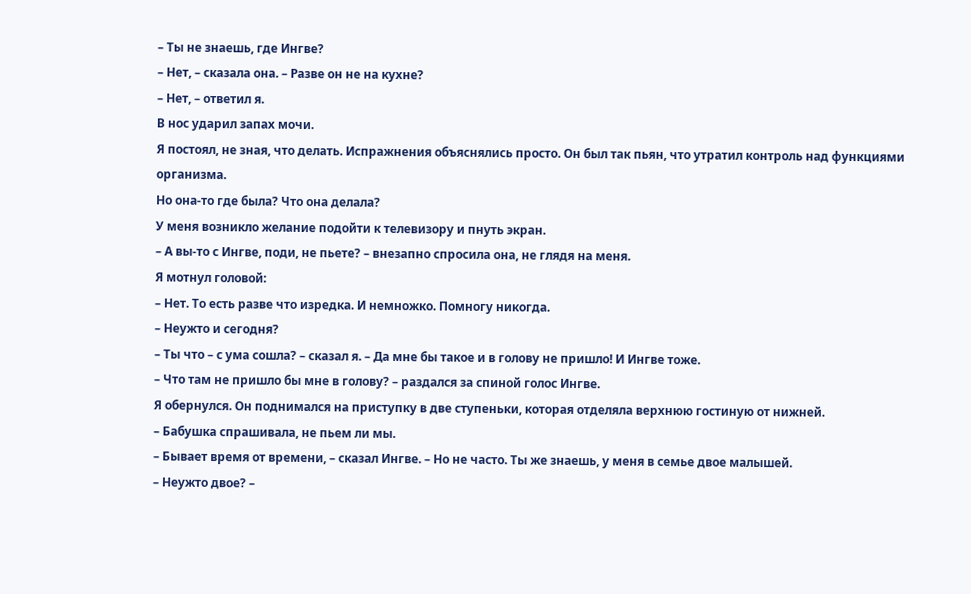– Ты не знаешь, где Ингве?
– Нет, – сказала она. – Разве он не на кухне?
– Нет, – ответил я.
В нос ударил запах мочи.
Я постоял, не зная, что делать. Испражнения объяснялись просто. Он был так пьян, что утратил контроль над функциями организма.
Но она-то где была? Что она делала?
У меня возникло желание подойти к телевизору и пнуть экран.
– А вы-то с Ингве, поди, не пьете? – внезапно спросила она, не глядя на меня.
Я мотнул головой:
– Нет. То есть разве что изредка. И немножко. Помногу никогда.
– Неужто и сегодня?
– Ты что – с ума сошла? – сказал я. – Да мне бы такое и в голову не пришло! И Ингве тоже.
– Что там не пришло бы мне в голову? – раздался за спиной голос Ингве.
Я обернулся. Он поднимался на приступку в две ступеньки, которая отделяла верхнюю гостиную от нижней.
– Бабушка спрашивала, не пьем ли мы.
– Бывает время от времени, – сказал Ингве. – Но не часто. Ты же знаешь, у меня в семье двое малышей.
– Неужто двое? –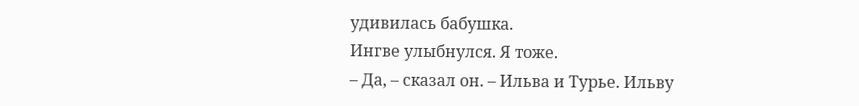удивилась бабушка.
Ингве улыбнулся. Я тоже.
– Да, – сказал он. – Ильва и Турье. Ильву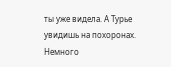ты уже видела. А Турье увидишь на похоронах.
Немного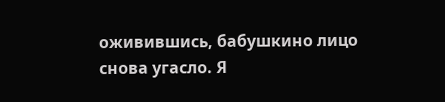оживившись, бабушкино лицо снова угасло. Я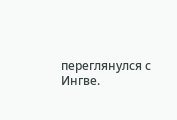переглянулся с Ингве.